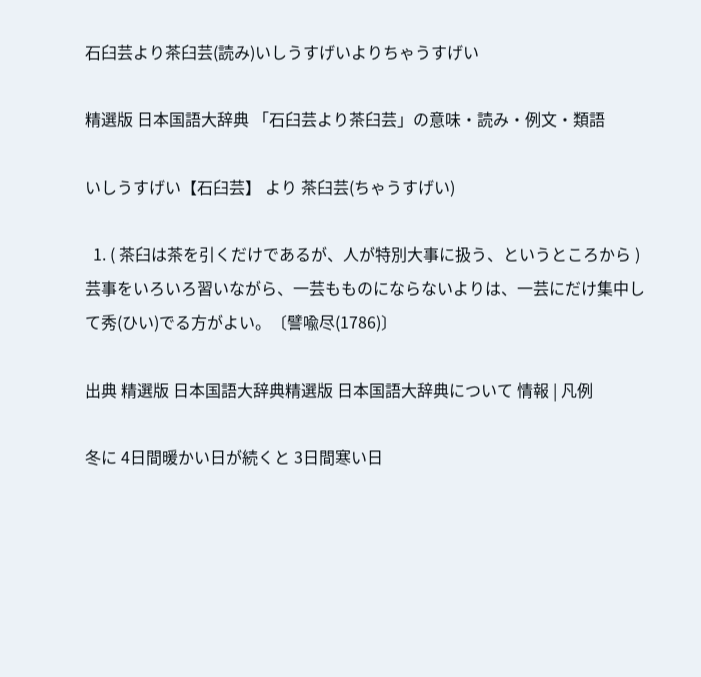石臼芸より茶臼芸(読み)いしうすげいよりちゃうすげい

精選版 日本国語大辞典 「石臼芸より茶臼芸」の意味・読み・例文・類語

いしうすげい【石臼芸】 より 茶臼芸(ちゃうすげい)

  1. ( 茶臼は茶を引くだけであるが、人が特別大事に扱う、というところから ) 芸事をいろいろ習いながら、一芸もものにならないよりは、一芸にだけ集中して秀(ひい)でる方がよい。〔譬喩尽(1786)〕

出典 精選版 日本国語大辞典精選版 日本国語大辞典について 情報 | 凡例

冬に 4日間暖かい日が続くと 3日間寒い日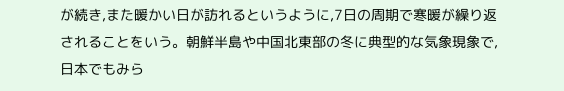が続き,また暖かい日が訪れるというように,7日の周期で寒暖が繰り返されることをいう。朝鮮半島や中国北東部の冬に典型的な気象現象で,日本でもみら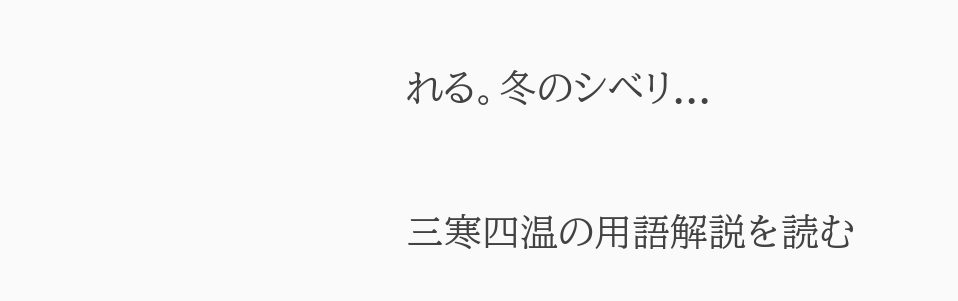れる。冬のシベリ...

三寒四温の用語解説を読む